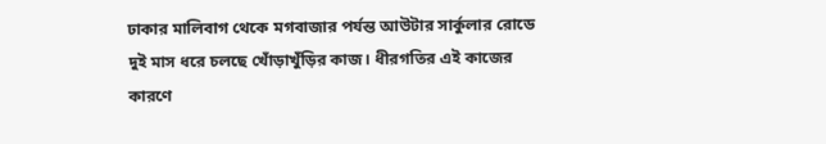ঢাকার মালিবাগ থেকে মগবাজার পর্যন্ত আউটার সার্কুলার রোডে দুই মাস ধরে চলছে খোঁড়াখুঁড়ির কাজ। ধীরগতির এই কাজের কারণে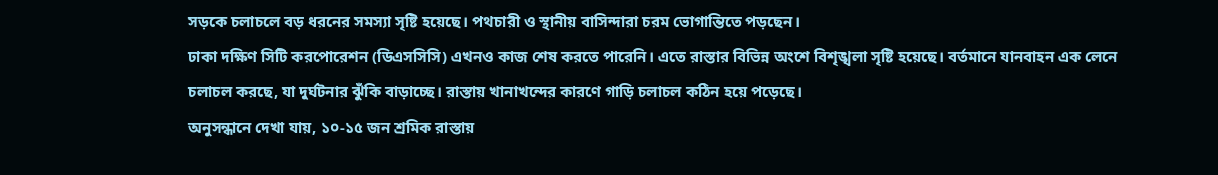সড়কে চলাচলে বড় ধরনের সমস্যা সৃষ্টি হয়েছে। পথচারী ও স্থানীয় বাসিন্দারা চরম ভোগান্তিতে পড়ছেন।
ঢাকা দক্ষিণ সিটি করপোরেশন (ডিএসসিসি) এখনও কাজ শেষ করতে পারেনি। এতে রাস্তার বিভিন্ন অংশে বিশৃঙ্খলা সৃষ্টি হয়েছে। বর্তমানে যানবাহন এক লেনে চলাচল করছে, যা দুর্ঘটনার ঝুঁকি বাড়াচ্ছে। রাস্তায় খানাখন্দের কারণে গাড়ি চলাচল কঠিন হয়ে পড়েছে।
অনুসন্ধানে দেখা যায়, ১০-১৫ জন শ্রমিক রাস্তায়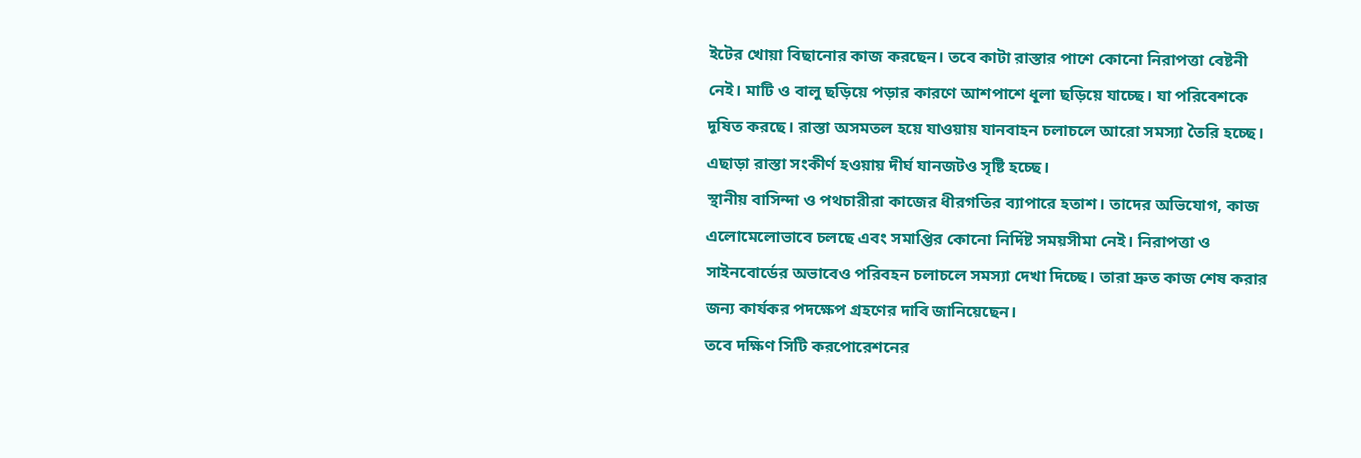ইটের খোয়া বিছানোর কাজ করছেন। তবে কাটা রাস্তার পাশে কোনো নিরাপত্তা বেষ্টনী নেই। মাটি ও বালু ছড়িয়ে পড়ার কারণে আশপাশে ধূলা ছড়িয়ে যাচ্ছে। যা পরিবেশকে দূষিত করছে। রাস্তা অসমতল হয়ে যাওয়ায় যানবাহন চলাচলে আরো সমস্যা তৈরি হচ্ছে। এছাড়া রাস্তা সংকীর্ণ হওয়ায় দীর্ঘ যানজটও সৃষ্টি হচ্ছে।
স্থানীয় বাসিন্দা ও পথচারীরা কাজের ধীরগতির ব্যাপারে হতাশ। তাদের অভিযোগ, কাজ এলোমেলোভাবে চলছে এবং সমাপ্তির কোনো নির্দিষ্ট সময়সীমা নেই। নিরাপত্তা ও সাইনবোর্ডের অভাবেও পরিবহন চলাচলে সমস্যা দেখা দিচ্ছে। তারা দ্রুত কাজ শেষ করার জন্য কার্যকর পদক্ষেপ গ্রহণের দাবি জানিয়েছেন।
তবে দক্ষিণ সিটি করপোরেশনের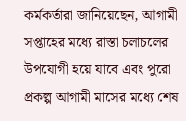কর্মকর্তারা জানিয়েছেন, আগামী সপ্তাহের মধ্যে রাস্তা চলাচলের উপযোগী হয়ে যাবে এবং পুরো প্রকল্প আগামী মাসের মধ্যে শেষ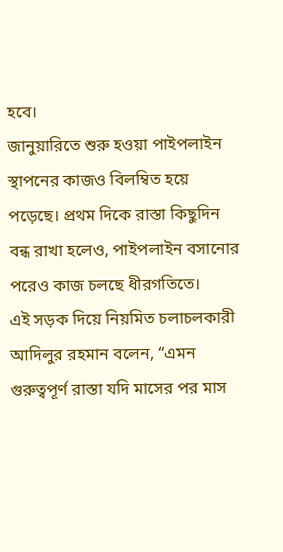হবে।
জানুয়ারিতে শুরু হওয়া পাইপলাইন স্থাপনের কাজও বিলম্বিত হয়ে পড়েছে। প্রথম দিকে রাস্তা কিছুদিন বন্ধ রাখা হলেও, পাইপলাইন বসানোর পরেও কাজ চলছে ধীরগতিতে।
এই সড়ক দিয়ে নিয়মিত চলাচলকারী আদিলুর রহমান বলেন, “এমন গুরুত্বপূর্ণ রাস্তা যদি মাসের পর মাস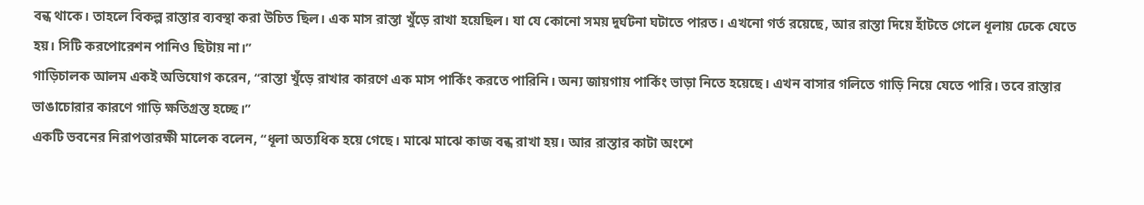বন্ধ থাকে। তাহলে বিকল্প রাস্তার ব্যবস্থা করা উচিত ছিল। এক মাস রাস্তা খুঁড়ে রাখা হয়েছিল। যা যে কোনো সময় দুর্ঘটনা ঘটাতে পারত। এখনো গর্ত রয়েছে, আর রাস্তা দিয়ে হাঁটতে গেলে ধূলায় ঢেকে যেতে হয়। সিটি করপোরেশন পানিও ছিটায় না।”
গাড়িচালক আলম একই অভিযোগ করেন, “রাস্তা খুঁড়ে রাখার কারণে এক মাস পার্কিং করতে পারিনি। অন্য জায়গায় পার্কিং ভাড়া নিতে হয়েছে। এখন বাসার গলিতে গাড়ি নিয়ে যেতে পারি। তবে রাস্তার ভাঙাচোরার কারণে গাড়ি ক্ষতিগ্রস্ত হচ্ছে।”
একটি ভবনের নিরাপত্তারক্ষী মালেক বলেন, “ধূলা অত্যধিক হয়ে গেছে। মাঝে মাঝে কাজ বন্ধ রাখা হয়। আর রাস্তার কাটা অংশে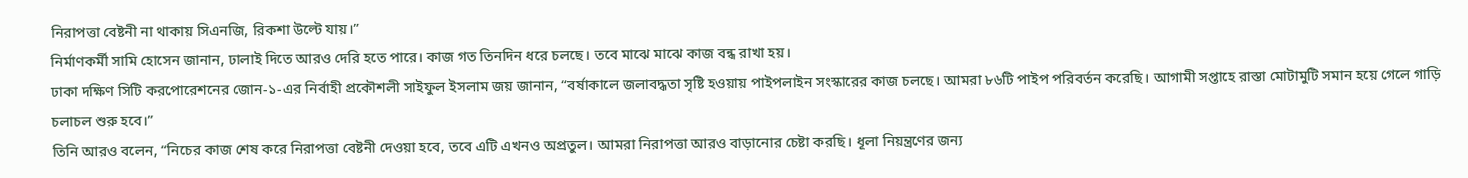নিরাপত্তা বেষ্টনী না থাকায় সিএনজি, রিকশা উল্টে যায়।”
নির্মাণকর্মী সামি হোসেন জানান, ঢালাই দিতে আরও দেরি হতে পারে। কাজ গত তিনদিন ধরে চলছে। তবে মাঝে মাঝে কাজ বন্ধ রাখা হয়।
ঢাকা দক্ষিণ সিটি করপোরেশনের জোন-১-এর নির্বাহী প্রকৌশলী সাইফুল ইসলাম জয় জানান, “বর্ষাকালে জলাবদ্ধতা সৃষ্টি হওয়ায় পাইপলাইন সংস্কারের কাজ চলছে। আমরা ৮৬টি পাইপ পরিবর্তন করেছি। আগামী সপ্তাহে রাস্তা মোটামুটি সমান হয়ে গেলে গাড়ি চলাচল শুরু হবে।”
তিনি আরও বলেন, “নিচের কাজ শেষ করে নিরাপত্তা বেষ্টনী দেওয়া হবে, তবে এটি এখনও অপ্রতুল। আমরা নিরাপত্তা আরও বাড়ানোর চেষ্টা করছি। ধূলা নিয়ন্ত্রণের জন্য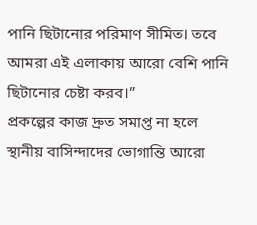পানি ছিটানোর পরিমাণ সীমিত। তবে আমরা এই এলাকায় আরো বেশি পানি ছিটানোর চেষ্টা করব।”
প্রকল্পের কাজ দ্রুত সমাপ্ত না হলে স্থানীয় বাসিন্দাদের ভোগান্তি আরো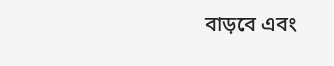বাড়বে এবং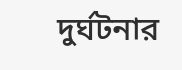দুর্ঘটনার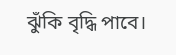ঝুঁকি বৃদ্ধি পাবে।